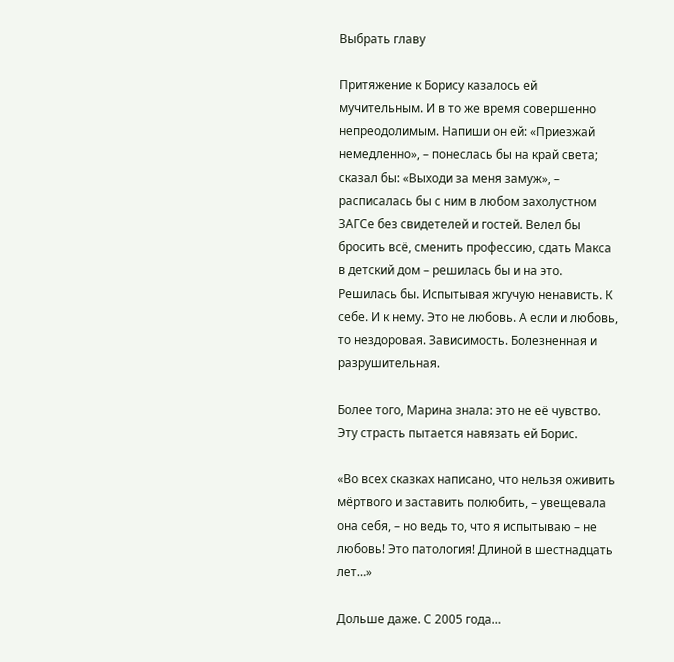Выбрать главу

Притяжение к Борису казалось ей мучительным. И в то же время совершенно непреодолимым. Напиши он ей: «Приезжай немедленно», – понеслась бы на край света; сказал бы: «Выходи за меня замуж», – расписалась бы с ним в любом захолустном ЗАГСе без свидетелей и гостей. Велел бы бросить всё, сменить профессию, сдать Макса в детский дом – решилась бы и на это. Решилась бы. Испытывая жгучую ненависть. К себе. И к нему. Это не любовь. А если и любовь, то нездоровая. Зависимость. Болезненная и разрушительная.

Более того, Марина знала: это не её чувство. Эту страсть пытается навязать ей Борис.

«Во всех сказках написано, что нельзя оживить мёртвого и заставить полюбить, – увещевала она себя, – но ведь то, что я испытываю – не любовь! Это патология! Длиной в шестнадцать лет…»

Дольше даже. С 2005 года…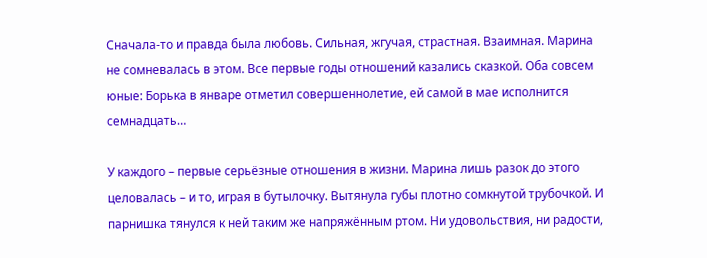Сначала-то и правда была любовь. Сильная, жгучая, страстная. Взаимная. Марина не сомневалась в этом. Все первые годы отношений казались сказкой. Оба совсем юные: Борька в январе отметил совершеннолетие, ей самой в мае исполнится семнадцать…

У каждого – первые серьёзные отношения в жизни. Марина лишь разок до этого целовалась – и то, играя в бутылочку. Вытянула губы плотно сомкнутой трубочкой. И парнишка тянулся к ней таким же напряжённым ртом. Ни удовольствия, ни радости,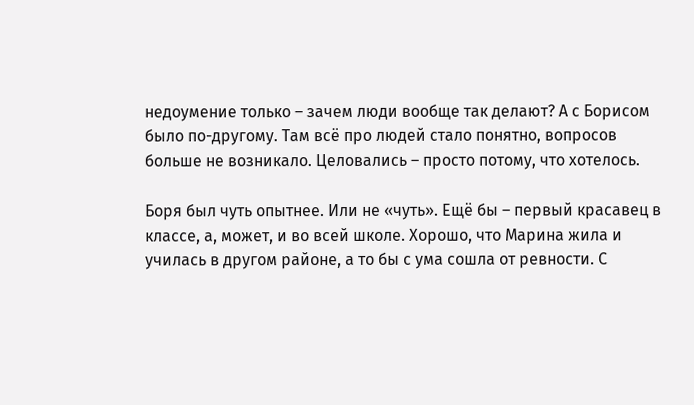недоумение только – зачем люди вообще так делают? А с Борисом было по-другому. Там всё про людей стало понятно, вопросов больше не возникало. Целовались – просто потому, что хотелось.

Боря был чуть опытнее. Или не «чуть». Ещё бы – первый красавец в классе, а, может, и во всей школе. Хорошо, что Марина жила и училась в другом районе, а то бы с ума сошла от ревности. С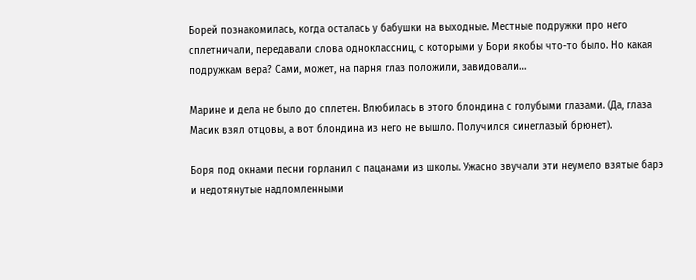Борей познакомилась, когда осталась у бабушки на выходные. Местные подружки про него сплетничали, передавали слова одноклассниц, с которыми у Бори якобы что-то было. Но какая подружкам вера? Сами, может, на парня глаз положили, завидовали…

Марине и дела не было до сплетен. Влюбилась в этого блондина с голубыми глазами. (Да, глаза Масик взял отцовы, а вот блондина из него не вышло. Получился синеглазый брюнет).

Боря под окнами песни горланил с пацанами из школы. Ужасно звучали эти неумело взятые барэ и недотянутые надломленными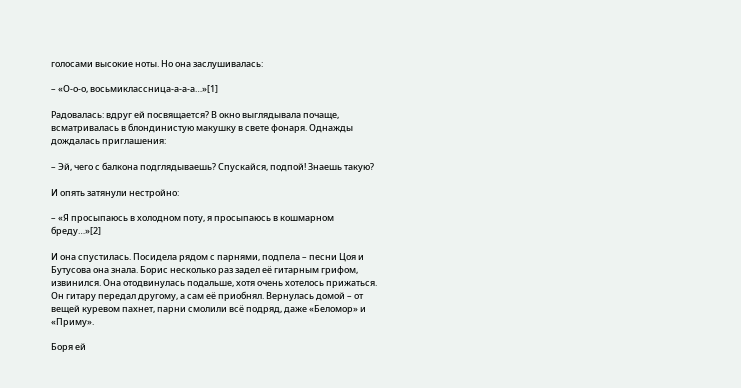голосами высокие ноты. Но она заслушивалась:

– «О-о-о, восьмиклассница-а-а-а…»[1]

Радовалась: вдруг ей посвящается? В окно выглядывала почаще, всматривалась в блондинистую макушку в свете фонаря. Однажды дождалась приглашения:

– Эй, чего с балкона подглядываешь? Спускайся, подпой! Знаешь такую?

И опять затянули нестройно:

– «Я просыпаюсь в холодном поту, я просыпаюсь в кошмарном бреду…»[2]

И она спустилась. Посидела рядом с парнями, подпела – песни Цоя и Бутусова она знала. Борис несколько раз задел её гитарным грифом, извинился. Она отодвинулась подальше, хотя очень хотелось прижаться. Он гитару передал другому, а сам её приобнял. Вернулась домой – от вещей куревом пахнет, парни смолили всё подряд, даже «Беломор» и «Приму».

Боря ей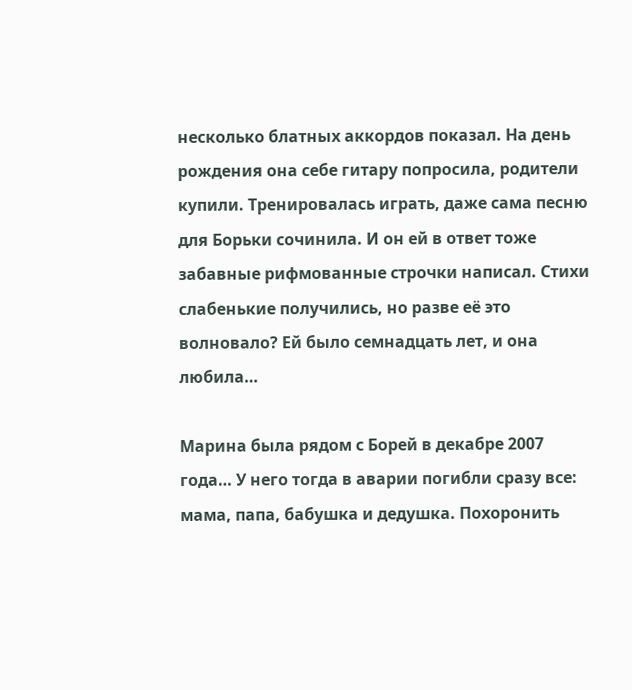несколько блатных аккордов показал. На день рождения она себе гитару попросила, родители купили. Тренировалась играть, даже сама песню для Борьки сочинила. И он ей в ответ тоже забавные рифмованные строчки написал. Стихи слабенькие получились, но разве её это волновало? Ей было семнадцать лет, и она любила…

Марина была рядом с Борей в декабре 2007 года… У него тогда в аварии погибли сразу все: мама, папа, бабушка и дедушка. Похоронить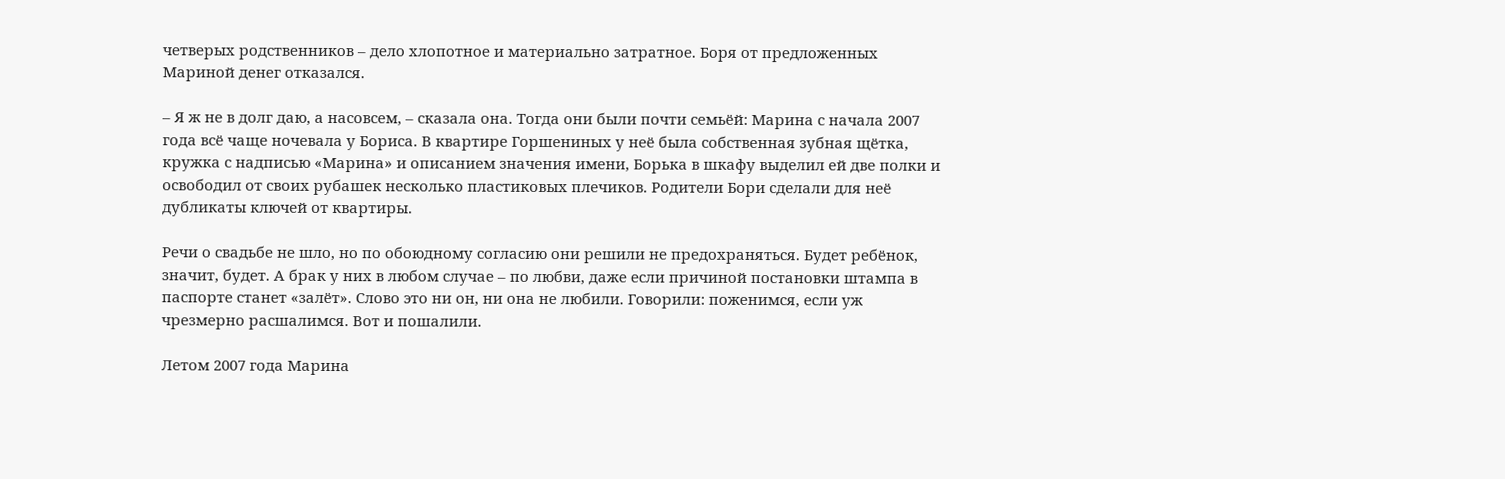четверых родственников – дело хлопотное и материально затратное. Боря от предложенных Мариной денег отказался.

– Я ж не в долг даю, а насовсем, – сказала она. Тогда они были почти семьёй: Марина с начала 2007 года всё чаще ночевала у Бориса. В квартире Горшениных у неё была собственная зубная щётка, кружка с надписью «Марина» и описанием значения имени, Борька в шкафу выделил ей две полки и освободил от своих рубашек несколько пластиковых плечиков. Родители Бори сделали для неё дубликаты ключей от квартиры.

Речи о свадьбе не шло, но по обоюдному согласию они решили не предохраняться. Будет ребёнок, значит, будет. А брак у них в любом случае – по любви, даже если причиной постановки штампа в паспорте станет «залёт». Слово это ни он, ни она не любили. Говорили: поженимся, если уж чрезмерно расшалимся. Вот и пошалили.

Летом 2007 года Марина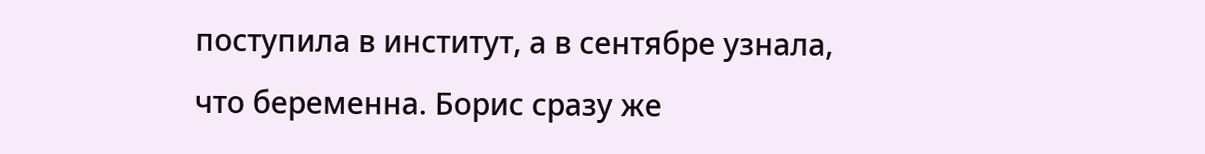поступила в институт, а в сентябре узнала, что беременна. Борис сразу же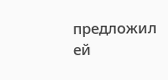предложил ей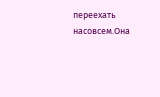переехать насовсем.Она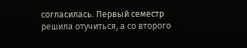согласилась. Первый семестр решила отучиться, а со второго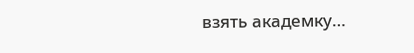взять академку…